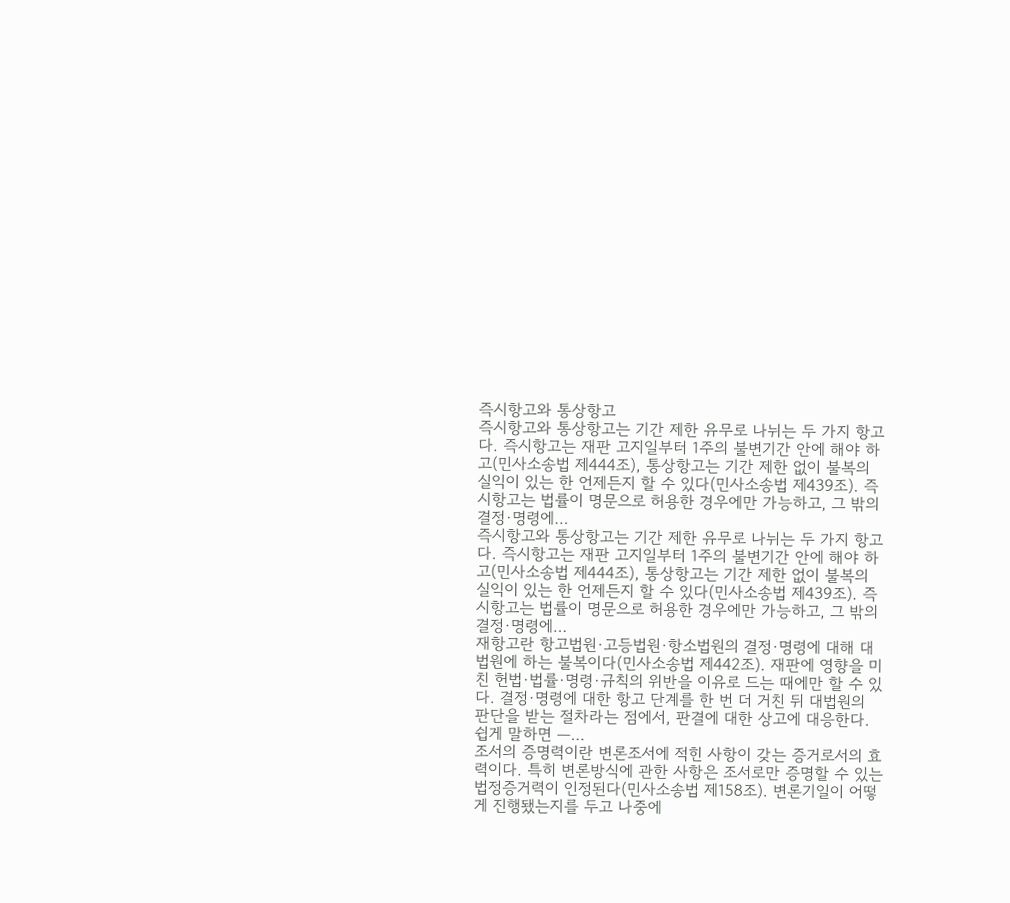즉시항고와 통상항고
즉시항고와 통상항고는 기간 제한 유무로 나뉘는 두 가지 항고다. 즉시항고는 재판 고지일부터 1주의 불변기간 안에 해야 하고(민사소송법 제444조), 통상항고는 기간 제한 없이 불복의 실익이 있는 한 언제든지 할 수 있다(민사소송법 제439조). 즉시항고는 법률이 명문으로 허용한 경우에만 가능하고, 그 밖의 결정·명령에…
즉시항고와 통상항고는 기간 제한 유무로 나뉘는 두 가지 항고다. 즉시항고는 재판 고지일부터 1주의 불변기간 안에 해야 하고(민사소송법 제444조), 통상항고는 기간 제한 없이 불복의 실익이 있는 한 언제든지 할 수 있다(민사소송법 제439조). 즉시항고는 법률이 명문으로 허용한 경우에만 가능하고, 그 밖의 결정·명령에…
재항고란 항고법원·고등법원·항소법원의 결정·명령에 대해 대법원에 하는 불복이다(민사소송법 제442조). 재판에 영향을 미친 헌법·법률·명령·규칙의 위반을 이유로 드는 때에만 할 수 있다. 결정·명령에 대한 항고 단계를 한 번 더 거친 뒤 대법원의 판단을 받는 절차라는 점에서, 판결에 대한 상고에 대응한다. 쉽게 말하면 —…
조서의 증명력이란 변론조서에 적힌 사항이 갖는 증거로서의 효력이다. 특히 변론방식에 관한 사항은 조서로만 증명할 수 있는 법정증거력이 인정된다(민사소송법 제158조). 변론기일이 어떻게 진행됐는지를 두고 나중에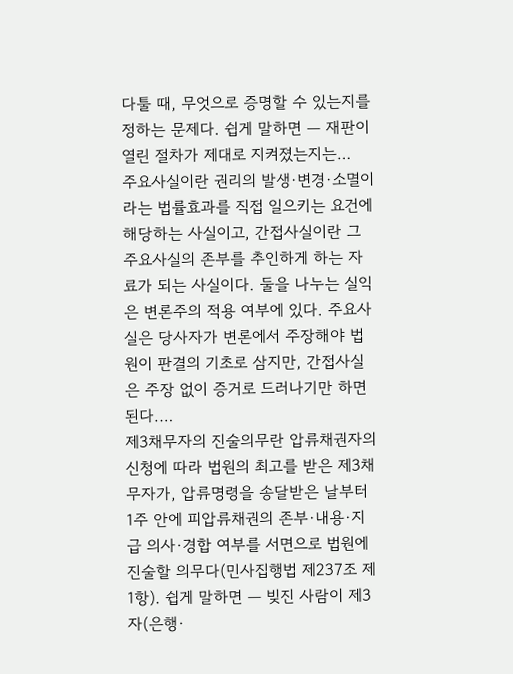다툴 때, 무엇으로 증명할 수 있는지를 정하는 문제다. 쉽게 말하면 — 재판이 열린 절차가 제대로 지켜졌는지는…
주요사실이란 권리의 발생·변경·소멸이라는 법률효과를 직접 일으키는 요건에 해당하는 사실이고, 간접사실이란 그 주요사실의 존부를 추인하게 하는 자료가 되는 사실이다. 둘을 나누는 실익은 변론주의 적용 여부에 있다. 주요사실은 당사자가 변론에서 주장해야 법원이 판결의 기초로 삼지만, 간접사실은 주장 없이 증거로 드러나기만 하면 된다.…
제3채무자의 진술의무란 압류채권자의 신청에 따라 법원의 최고를 받은 제3채무자가, 압류명령을 송달받은 날부터 1주 안에 피압류채권의 존부·내용·지급 의사·경합 여부를 서면으로 법원에 진술할 의무다(민사집행법 제237조 제1항). 쉽게 말하면 — 빚진 사람이 제3자(은행·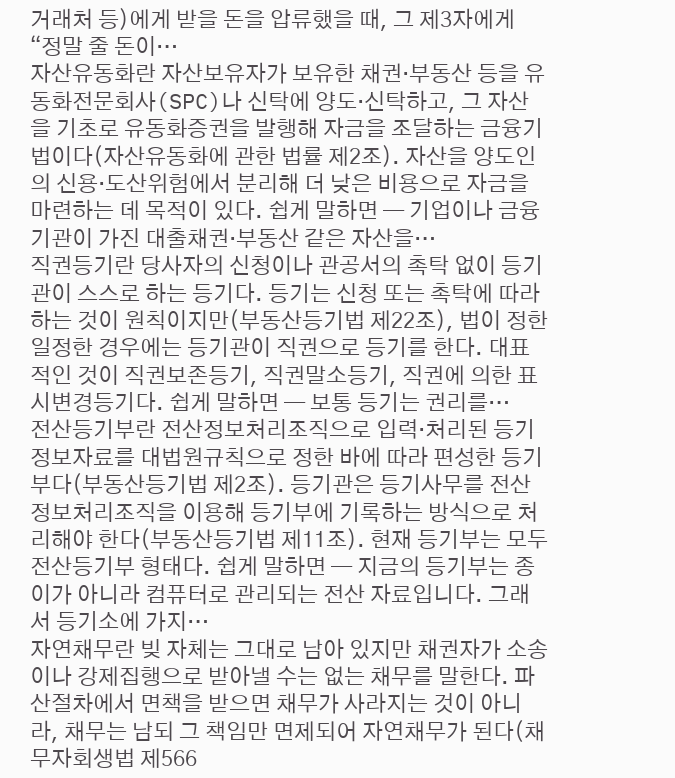거래처 등)에게 받을 돈을 압류했을 때, 그 제3자에게 “정말 줄 돈이…
자산유동화란 자산보유자가 보유한 채권·부동산 등을 유동화전문회사(SPC)나 신탁에 양도·신탁하고, 그 자산을 기초로 유동화증권을 발행해 자금을 조달하는 금융기법이다(자산유동화에 관한 법률 제2조). 자산을 양도인의 신용·도산위험에서 분리해 더 낮은 비용으로 자금을 마련하는 데 목적이 있다. 쉽게 말하면 — 기업이나 금융기관이 가진 대출채권·부동산 같은 자산을…
직권등기란 당사자의 신청이나 관공서의 촉탁 없이 등기관이 스스로 하는 등기다. 등기는 신청 또는 촉탁에 따라 하는 것이 원칙이지만(부동산등기법 제22조), 법이 정한 일정한 경우에는 등기관이 직권으로 등기를 한다. 대표적인 것이 직권보존등기, 직권말소등기, 직권에 의한 표시변경등기다. 쉽게 말하면 — 보통 등기는 권리를…
전산등기부란 전산정보처리조직으로 입력·처리된 등기정보자료를 대법원규칙으로 정한 바에 따라 편성한 등기부다(부동산등기법 제2조). 등기관은 등기사무를 전산정보처리조직을 이용해 등기부에 기록하는 방식으로 처리해야 한다(부동산등기법 제11조). 현재 등기부는 모두 전산등기부 형태다. 쉽게 말하면 — 지금의 등기부는 종이가 아니라 컴퓨터로 관리되는 전산 자료입니다. 그래서 등기소에 가지…
자연채무란 빚 자체는 그대로 남아 있지만 채권자가 소송이나 강제집행으로 받아낼 수는 없는 채무를 말한다. 파산절차에서 면책을 받으면 채무가 사라지는 것이 아니라, 채무는 남되 그 책임만 면제되어 자연채무가 된다(채무자회생법 제566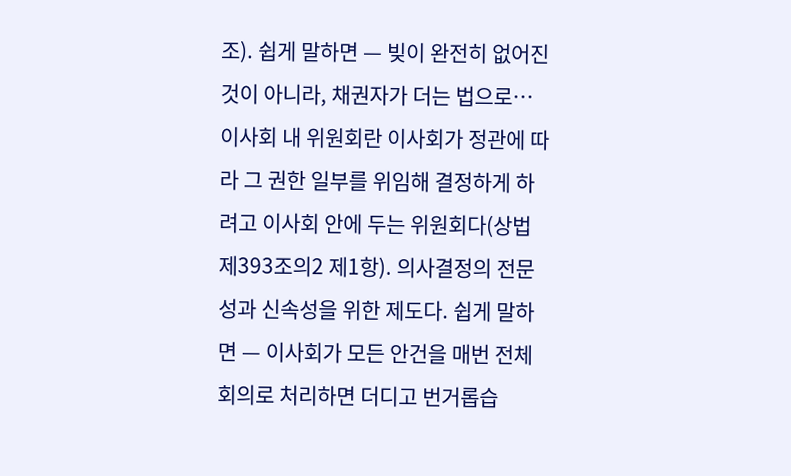조). 쉽게 말하면 — 빚이 완전히 없어진 것이 아니라, 채권자가 더는 법으로…
이사회 내 위원회란 이사회가 정관에 따라 그 권한 일부를 위임해 결정하게 하려고 이사회 안에 두는 위원회다(상법 제393조의2 제1항). 의사결정의 전문성과 신속성을 위한 제도다. 쉽게 말하면 — 이사회가 모든 안건을 매번 전체 회의로 처리하면 더디고 번거롭습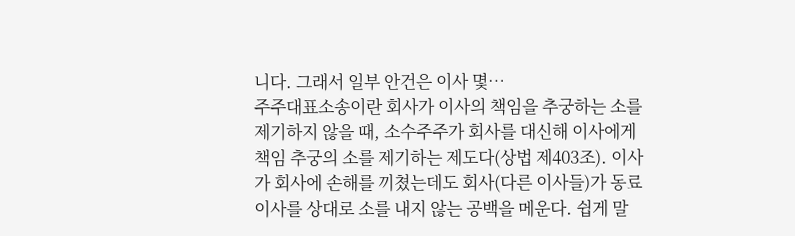니다. 그래서 일부 안건은 이사 몇…
주주대표소송이란 회사가 이사의 책임을 추궁하는 소를 제기하지 않을 때, 소수주주가 회사를 대신해 이사에게 책임 추궁의 소를 제기하는 제도다(상법 제403조). 이사가 회사에 손해를 끼쳤는데도 회사(다른 이사들)가 동료 이사를 상대로 소를 내지 않는 공백을 메운다. 쉽게 말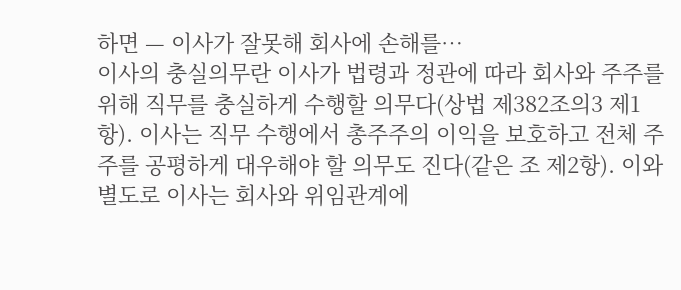하면 — 이사가 잘못해 회사에 손해를…
이사의 충실의무란 이사가 법령과 정관에 따라 회사와 주주를 위해 직무를 충실하게 수행할 의무다(상법 제382조의3 제1항). 이사는 직무 수행에서 총주주의 이익을 보호하고 전체 주주를 공평하게 대우해야 할 의무도 진다(같은 조 제2항). 이와 별도로 이사는 회사와 위임관계에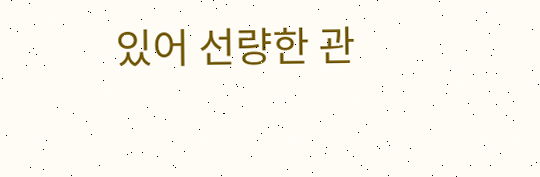있어 선량한 관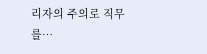리자의 주의로 직무를…